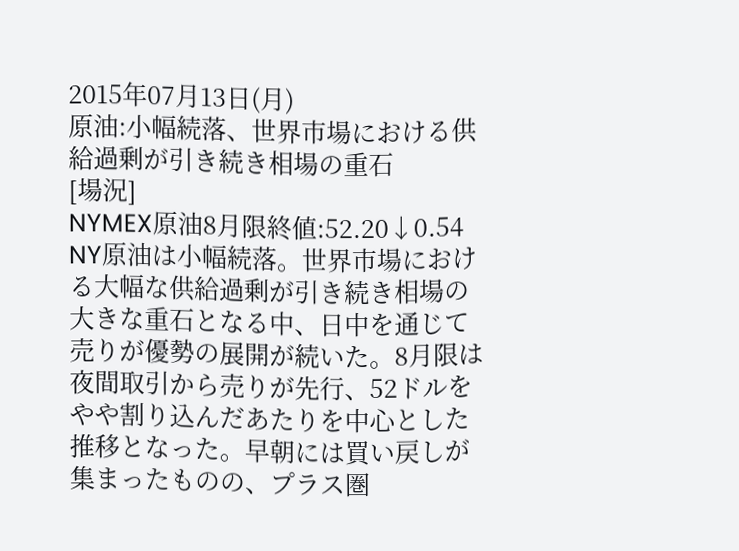2015年07月13日(月)
原油:小幅続落、世界市場における供給過剰が引き続き相場の重石
[場況]
NYMEX原油8月限終値:52.20↓0.54
NY原油は小幅続落。世界市場における大幅な供給過剰が引き続き相場の大きな重石となる中、日中を通じて売りが優勢の展開が続いた。8月限は夜間取引から売りが先行、52ドルをやや割り込んだあたりを中心とした推移となった。早朝には買い戻しが集まったものの、プラス圏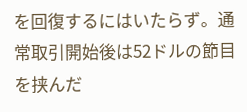を回復するにはいたらず。通常取引開始後は52ドルの節目を挟んだ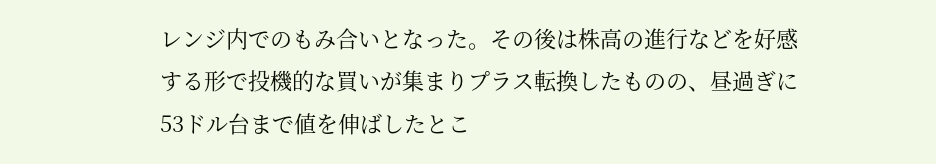レンジ内でのもみ合いとなった。その後は株高の進行などを好感する形で投機的な買いが集まりプラス転換したものの、昼過ぎに53ドル台まで値を伸ばしたとこ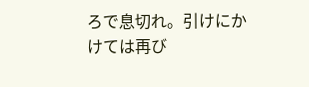ろで息切れ。引けにかけては再び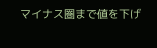マイナス圏まで値を下げ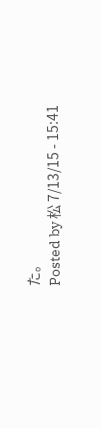た。
Posted by 松 7/13/15 - 15:41